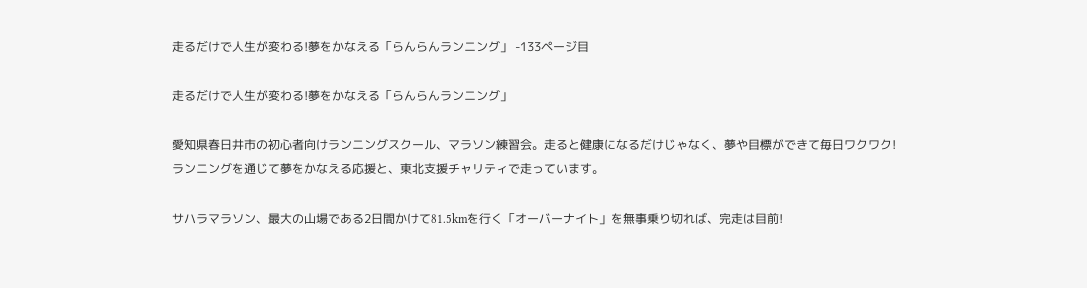走るだけで人生が変わる!夢をかなえる「らんらんランニング」 -133ページ目

走るだけで人生が変わる!夢をかなえる「らんらんランニング」

愛知県春日井市の初心者向けランニングスクール、マラソン練習会。走ると健康になるだけじゃなく、夢や目標ができて毎日ワクワク!
ランニングを通じて夢をかなえる応援と、東北支援チャリティで走っています。

サハラマラソン、最大の山場である2日間かけて81.5kmを行く「オーバーナイト」を無事乗り切れば、完走は目前!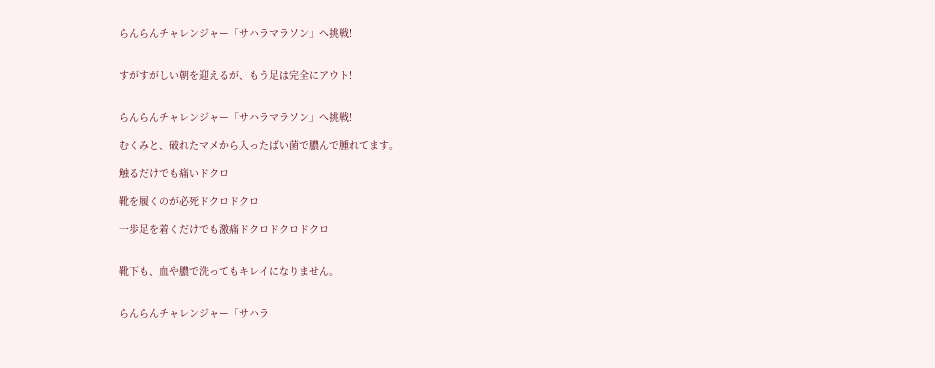らんらんチャレンジャー「サハラマラソン」へ挑戦!


すがすがしい朝を迎えるが、もう足は完全にアウト!


らんらんチャレンジャー「サハラマラソン」へ挑戦!

むくみと、破れたマメから入ったばい菌で膿んで腫れてます。

触るだけでも痛いドクロ

靴を履くのが必死ドクロドクロ

一歩足を着くだけでも激痛ドクロドクロドクロ


靴下も、血や膿で洗ってもキレイになりません。


らんらんチャレンジャー「サハラ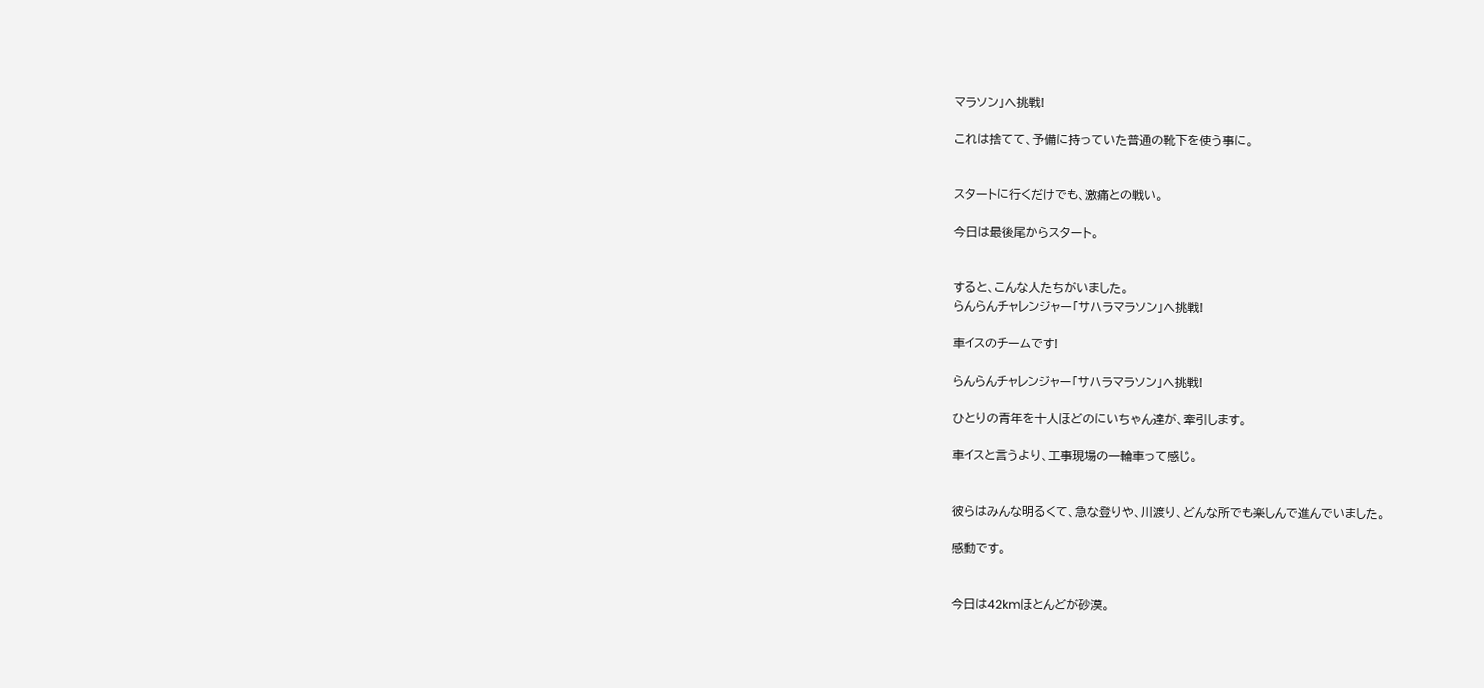マラソン」へ挑戦!

これは捨てて、予備に持っていた普通の靴下を使う事に。


スタートに行くだけでも、激痛との戦い。

今日は最後尾からスタート。


すると、こんな人たちがいました。
らんらんチャレンジャー「サハラマラソン」へ挑戦!

車イスのチームです!

らんらんチャレンジャー「サハラマラソン」へ挑戦!

ひとりの青年を十人ほどのにいちゃん達が、牽引します。

車イスと言うより、工事現場の一輪車って感じ。


彼らはみんな明るくて、急な登りや、川渡り、どんな所でも楽しんで進んでいました。

感動です。


今日は42kmほとんどが砂漠。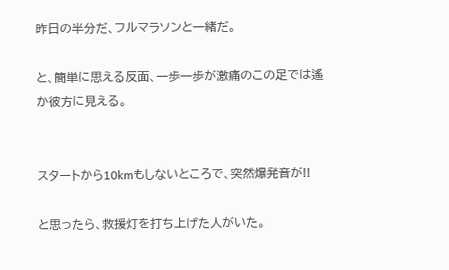昨日の半分だ、フルマラソンと一緒だ。

と、簡単に思える反面、一歩一歩が激痛のこの足では遙か彼方に見える。


スタートから10kmもしないところで、突然爆発音が!!

と思ったら、救援灯を打ち上げた人がいた。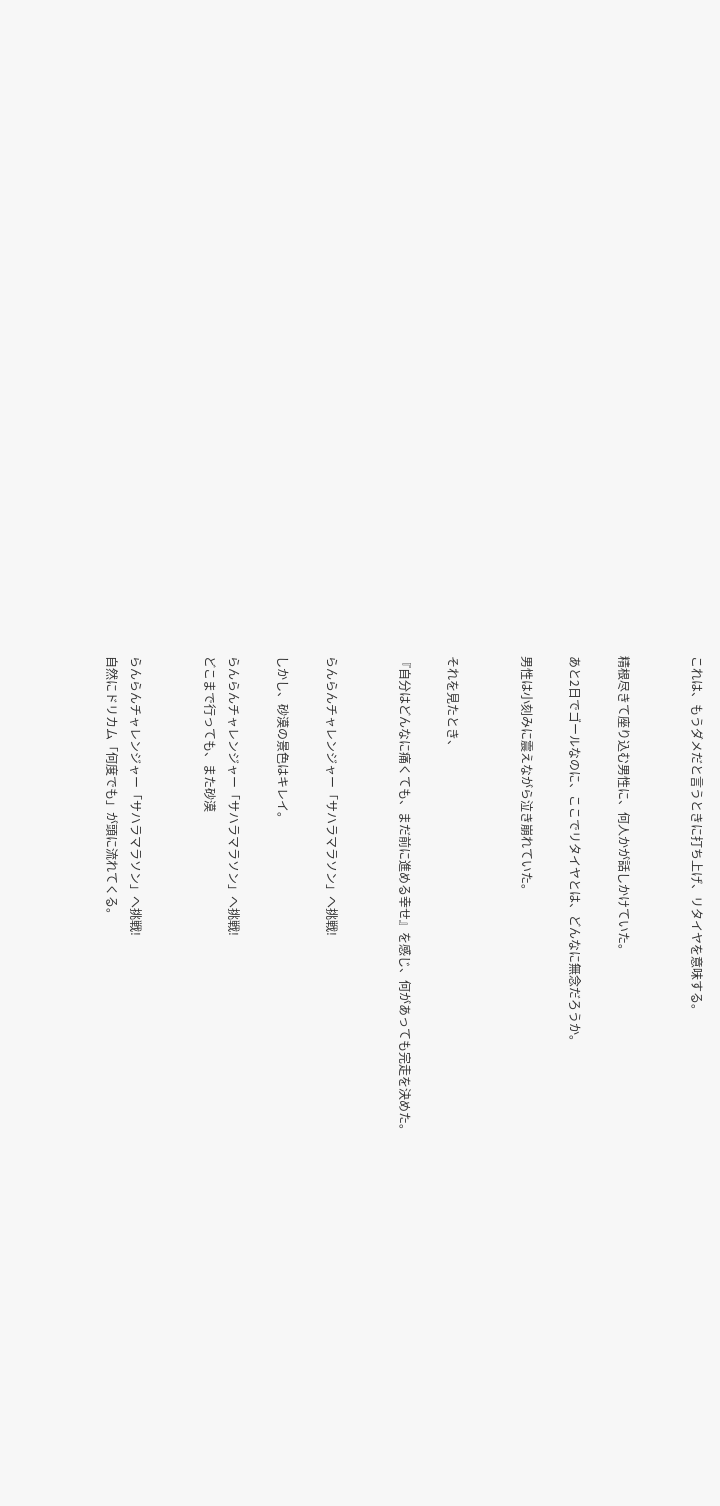これは、もうダメだと言うときに打ち上げ、リタイヤを意味する。


精根尽きて座り込む男性に、何人かが話しかけていた。

あと2日でゴールなのに、ここでリタイヤとは、どんなに無念だろうか。

男性は小刻みに震えながら泣き崩れていた。


それを見たとき、

『自分はどんなに痛くても、まだ前に進める幸せ』を感じ、何があっても完走を決めた。


らんらんチャレンジャー「サハラマラソン」へ挑戦!

しかし、砂漠の景色はキレイ。

らんらんチャレンジャー「サハラマラソン」へ挑戦!
どこまで行っても、また砂漠


らんらんチャレンジャー「サハラマラソン」へ挑戦!
自然にドリカム「何度でも」が頭に流れてくる。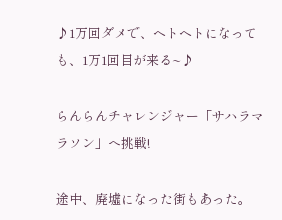♪1万回ダメで、ヘトヘトになっても、1万1回目が来る~♪

らんらんチャレンジャー「サハラマラソン」へ挑戦!

途中、廃墟になった街もあった。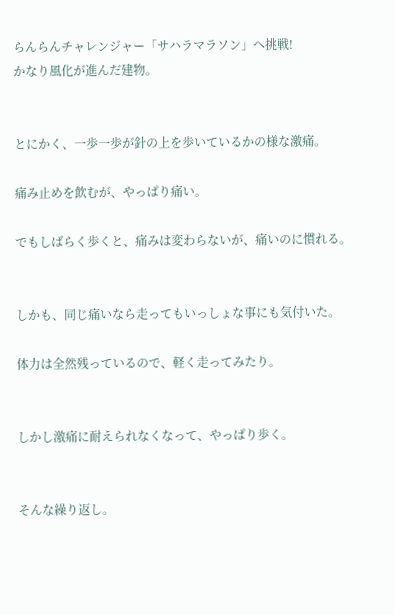らんらんチャレンジャー「サハラマラソン」へ挑戦!
かなり風化が進んだ建物。


とにかく、一歩一歩が針の上を歩いているかの様な激痛。

痛み止めを飲むが、やっぱり痛い。

でもしばらく歩くと、痛みは変わらないが、痛いのに慣れる。


しかも、同じ痛いなら走ってもいっしょな事にも気付いた。

体力は全然残っているので、軽く走ってみたり。


しかし激痛に耐えられなくなって、やっぱり歩く。


そんな繰り返し。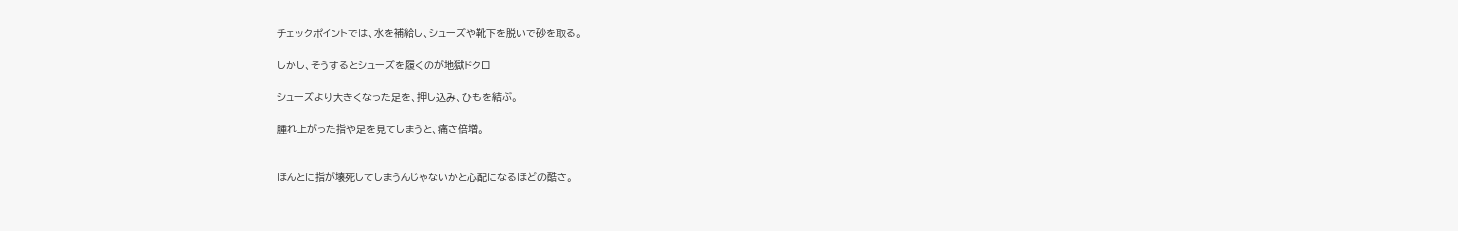チェックポイントでは、水を補給し、シューズや靴下を脱いで砂を取る。

しかし、そうするとシューズを履くのが地獄ドクロ

シューズより大きくなった足を、押し込み、ひもを結ぶ。

腫れ上がった指や足を見てしまうと、痛さ倍増。


ほんとに指が壊死してしまうんじゃないかと心配になるほどの酷さ。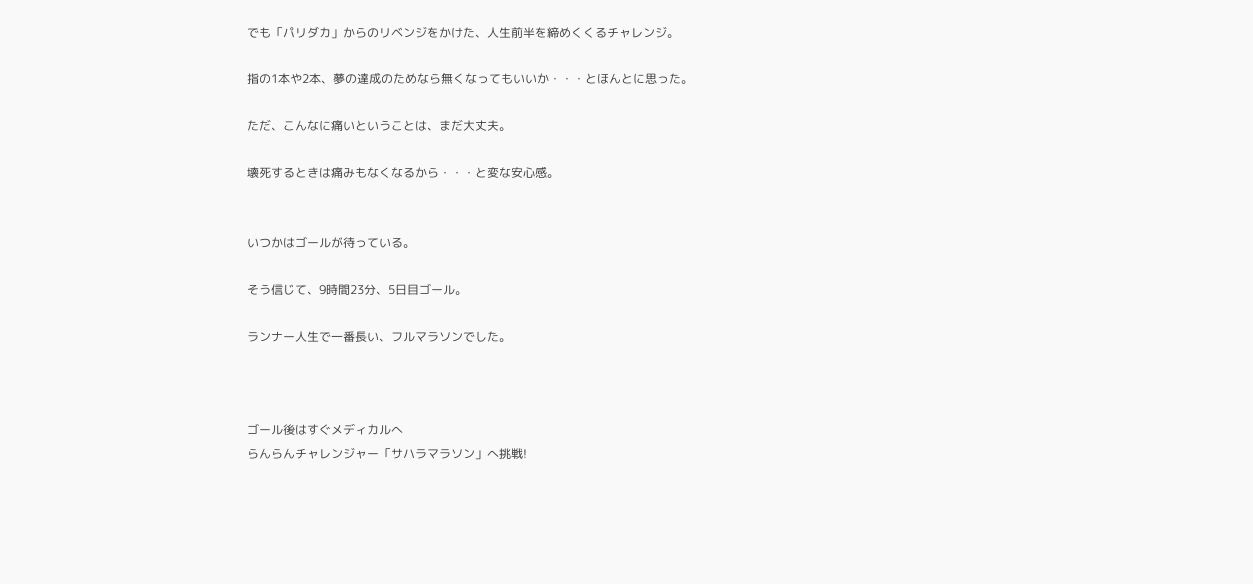でも「パリダカ」からのリベンジをかけた、人生前半を締めくくるチャレンジ。

指の1本や2本、夢の達成のためなら無くなってもいいか・・・とほんとに思った。

ただ、こんなに痛いということは、まだ大丈夫。

壊死するときは痛みもなくなるから・・・と変な安心感。


いつかはゴールが待っている。

そう信じて、9時間23分、5日目ゴール。

ランナー人生で一番長い、フルマラソンでした。



ゴール後はすぐメディカルへ
らんらんチャレンジャー「サハラマラソン」へ挑戦!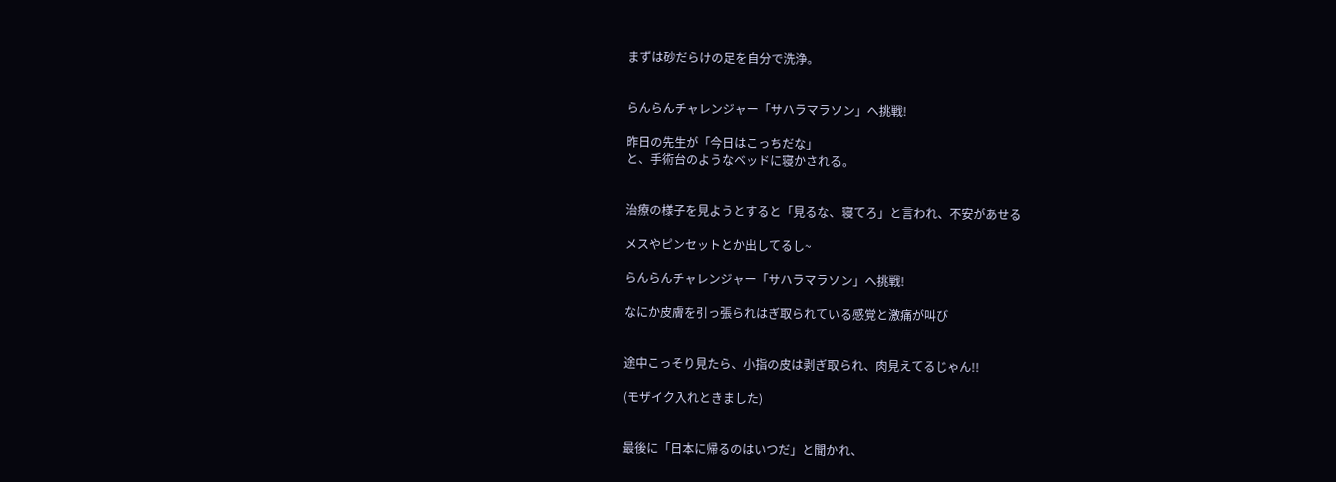まずは砂だらけの足を自分で洗浄。


らんらんチャレンジャー「サハラマラソン」へ挑戦!

昨日の先生が「今日はこっちだな」
と、手術台のようなベッドに寝かされる。


治療の様子を見ようとすると「見るな、寝てろ」と言われ、不安があせる

メスやピンセットとか出してるし~

らんらんチャレンジャー「サハラマラソン」へ挑戦!

なにか皮膚を引っ張られはぎ取られている感覚と激痛が叫び


途中こっそり見たら、小指の皮は剥ぎ取られ、肉見えてるじゃん!!

(モザイク入れときました)


最後に「日本に帰るのはいつだ」と聞かれ、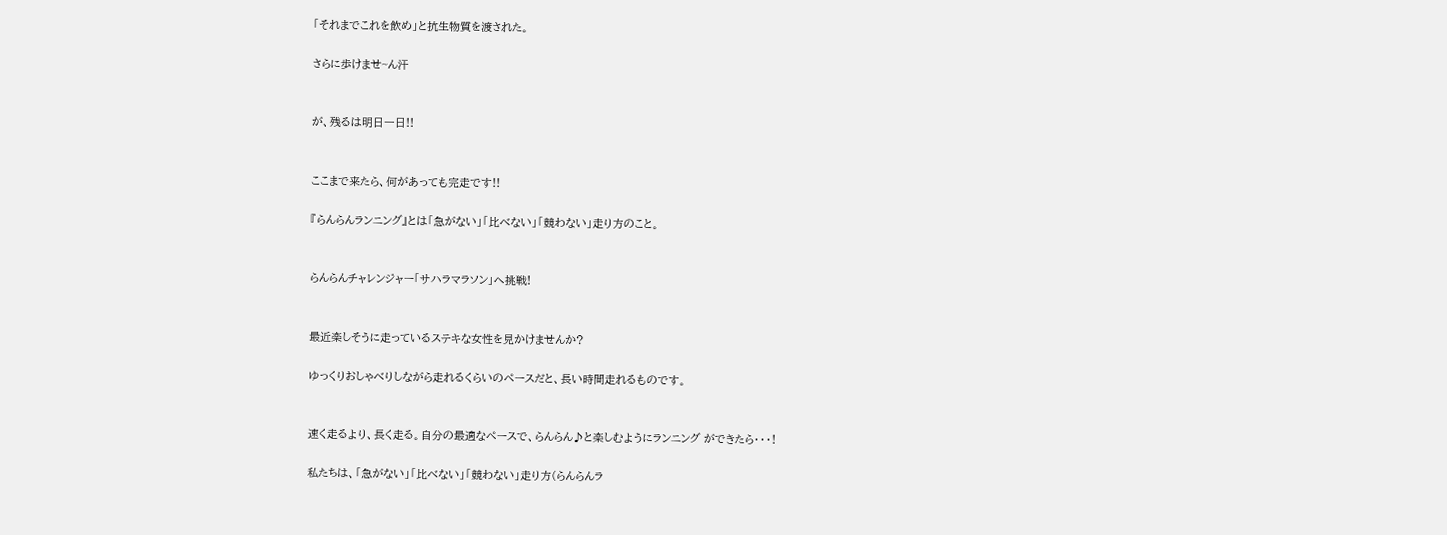「それまでこれを飲め」と抗生物質を渡された。

さらに歩けませ~ん汗


が、残るは明日一日!!


ここまで来たら、何があっても完走です!!

『らんらんランニング』とは「急がない」「比べない」「競わない」走り方のこと。


らんらんチャレンジャー「サハラマラソン」へ挑戦!


最近楽しそうに走っているステキな女性を見かけませんか?

ゆっくりおしゃべりしながら走れるくらいのペースだと、長い時間走れるものです。


速く走るより、長く走る。自分の最適なペースで、らんらん♪と楽しむようにランニング ができたら・・・!

私たちは、「急がない」「比べない」「競わない」走り方(らんらんラ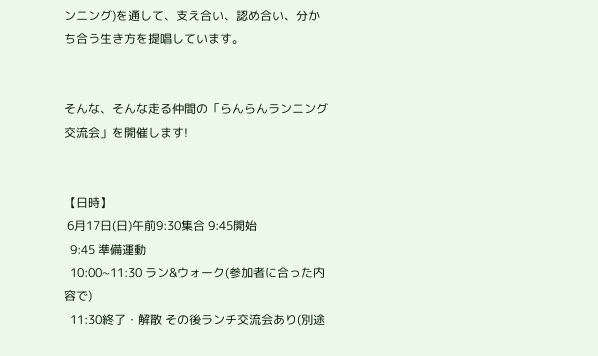ンニング)を通して、支え合い、認め合い、分かち合う生き方を提唱しています。


そんな、そんな走る仲間の「らんらんランニング交流会」を開催します!


【日時】
 6月17日(日)午前9:30集合 9:45開始
  9:45 準備運動
  10:00~11:30 ラン&ウォーク(参加者に合った内容で)
  11:30終了・解散 その後ランチ交流会あり(別途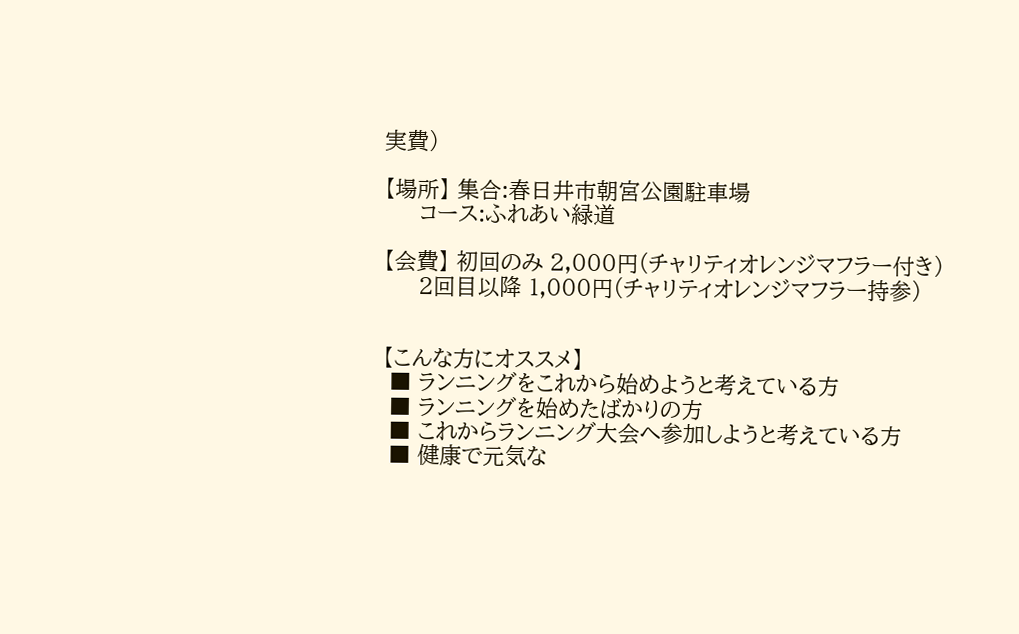実費)

【場所】 集合:春日井市朝宮公園駐車場
     コース:ふれあい緑道

【会費】 初回のみ 2,000円(チャリティオレンジマフラー付き)
     2回目以降 1,000円(チャリティオレンジマフラー持参)


【こんな方にオススメ】
 ■ ランニングをこれから始めようと考えている方
 ■ ランニングを始めたばかりの方
 ■ これからランニング大会へ参加しようと考えている方
 ■ 健康で元気な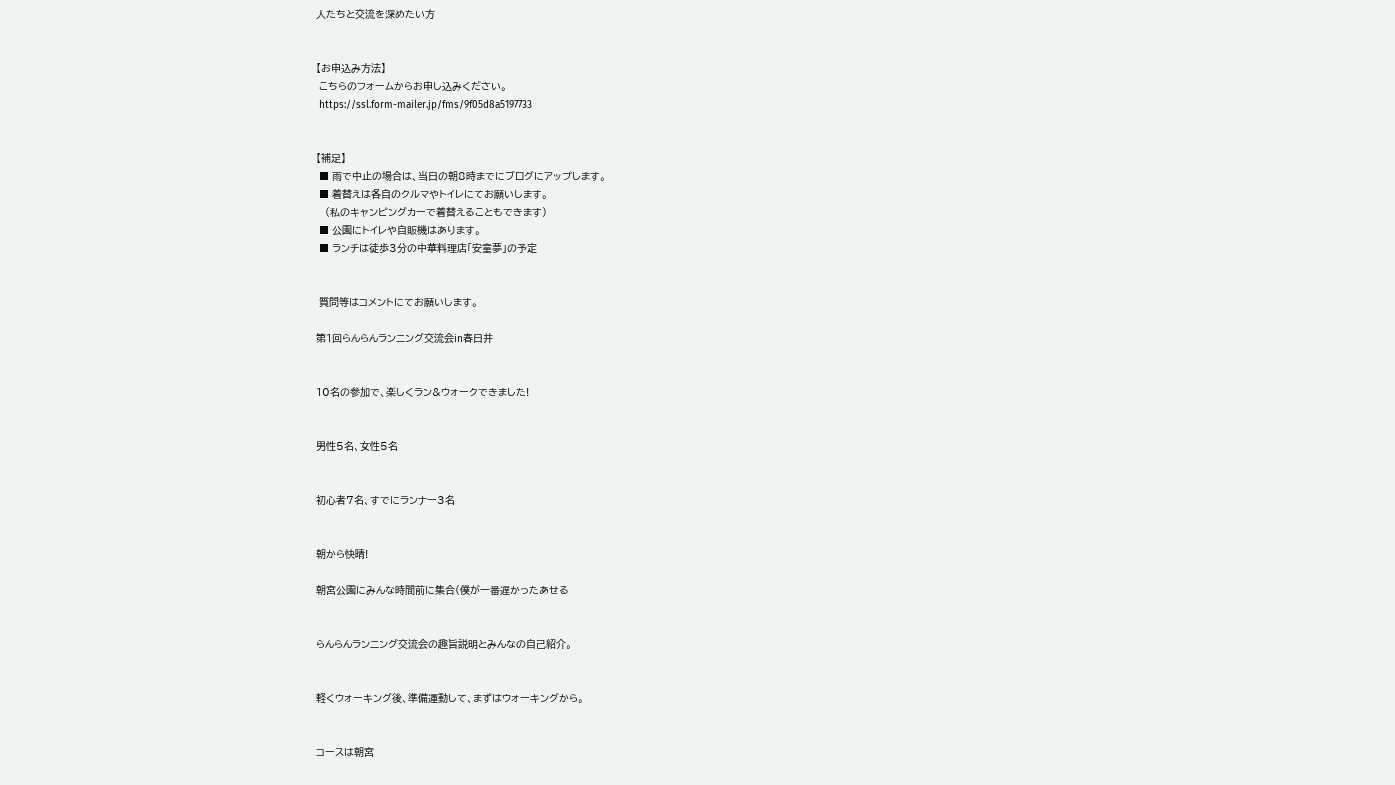人たちと交流を深めたい方


【お申込み方法】
 こちらのフォームからお申し込みください。
 https://ssl.form-mailer.jp/fms/9f05d8a5197733


【補足】
 ■ 雨で中止の場合は、当日の朝8時までにブログにアップします。
 ■ 着替えは各自のクルマやトイレにてお願いします。
   (私のキャンピングカーで着替えることもできます)
 ■ 公園にトイレや自販機はあります。
 ■ ランチは徒歩3分の中華料理店「安童夢」の予定


 質問等はコメントにてお願いします。

第1回らんらんランニング交流会in春日井


10名の参加で、楽しくラン&ウォークできました!


男性5名、女性5名


初心者7名、すでにランナー3名


朝から快晴!

朝宮公園にみんな時間前に集合(僕が一番遅かったあせる


らんらんランニング交流会の趣旨説明とみんなの自己紹介。


軽くウォーキング後、準備運動して、まずはウォーキングから。


コースは朝宮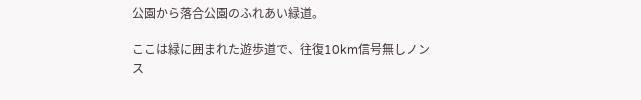公園から落合公園のふれあい緑道。

ここは緑に囲まれた遊歩道で、往復10km信号無しノンス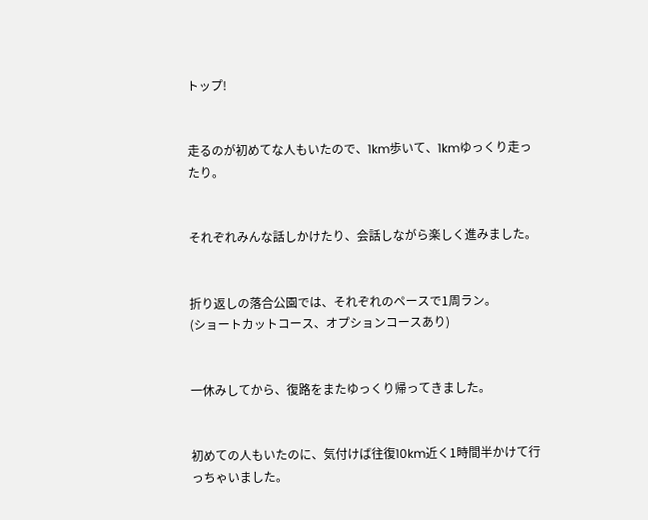トップ!


走るのが初めてな人もいたので、1km歩いて、1kmゆっくり走ったり。


それぞれみんな話しかけたり、会話しながら楽しく進みました。


折り返しの落合公園では、それぞれのペースで1周ラン。
(ショートカットコース、オプションコースあり)


一休みしてから、復路をまたゆっくり帰ってきました。


初めての人もいたのに、気付けば往復10km近く1時間半かけて行っちゃいました。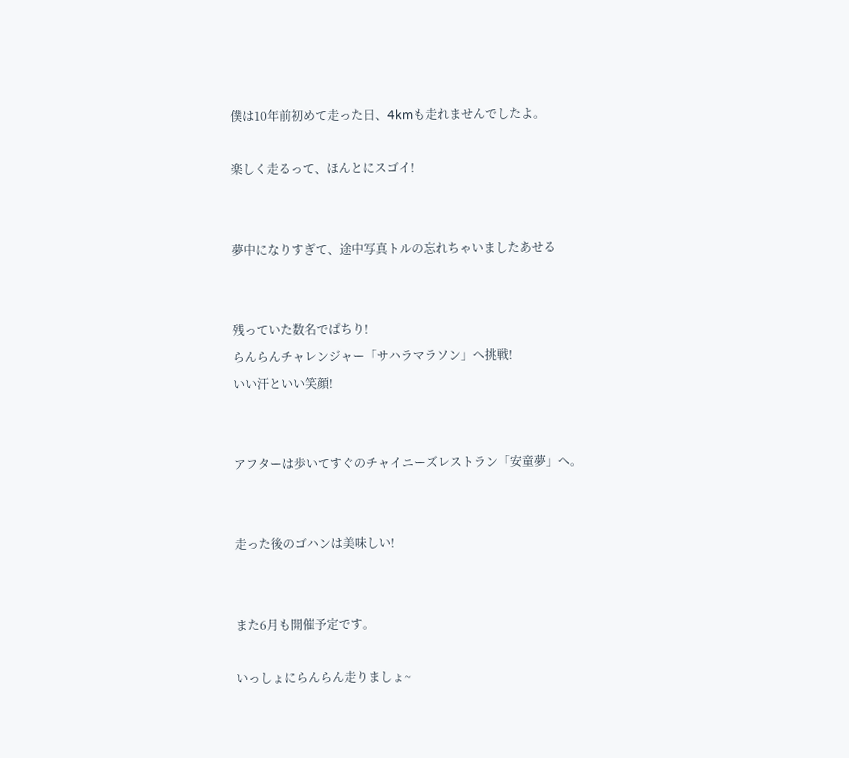僕は10年前初めて走った日、4kmも走れませんでしたよ。

楽しく走るって、ほんとにスゴイ!


夢中になりすぎて、途中写真トルの忘れちゃいましたあせる


残っていた数名でぱちり!
らんらんチャレンジャー「サハラマラソン」へ挑戦!
いい汗といい笑顔!


アフターは歩いてすぐのチャイニーズレストラン「安童夢」へ。


走った後のゴハンは美味しい!


また6月も開催予定です。

いっしょにらんらん走りましょ~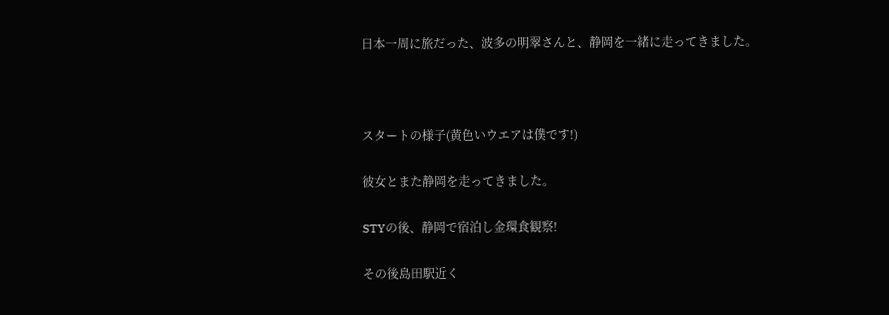日本一周に旅だった、波多の明翠さんと、静岡を一緒に走ってきました。



スタートの様子(黄色いウエアは僕です!)

彼女とまた静岡を走ってきました。

STYの後、静岡で宿泊し金環食観察!

その後島田駅近く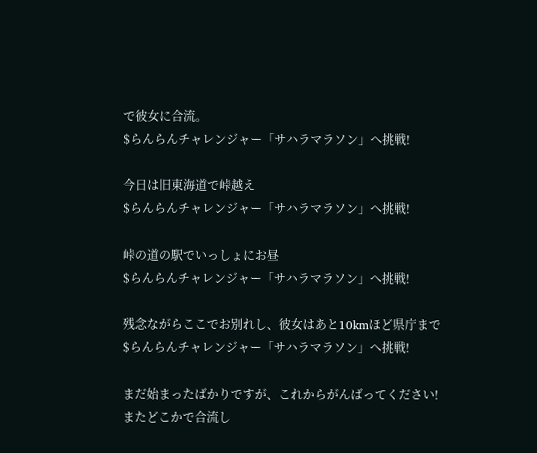で彼女に合流。
$らんらんチャレンジャー「サハラマラソン」へ挑戦!

今日は旧東海道で峠越え
$らんらんチャレンジャー「サハラマラソン」へ挑戦!

峠の道の駅でいっしょにお昼
$らんらんチャレンジャー「サハラマラソン」へ挑戦!

残念ながらここでお別れし、彼女はあと10kmほど県庁まで
$らんらんチャレンジャー「サハラマラソン」へ挑戦!

まだ始まったばかりですが、これからがんばってください!
またどこかで合流し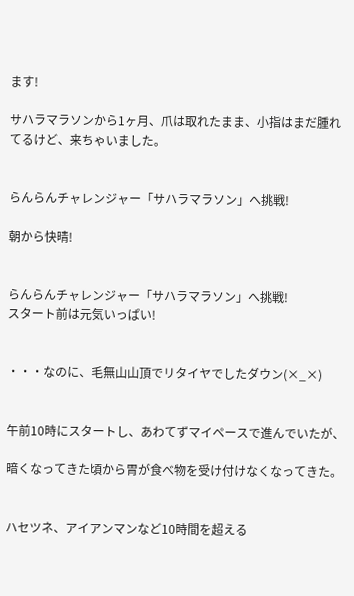ます!

サハラマラソンから1ヶ月、爪は取れたまま、小指はまだ腫れてるけど、来ちゃいました。


らんらんチャレンジャー「サハラマラソン」へ挑戦!

朝から快晴!


らんらんチャレンジャー「サハラマラソン」へ挑戦!
スタート前は元気いっぱい!


・・・なのに、毛無山山頂でリタイヤでしたダウン(×_×)


午前10時にスタートし、あわてずマイペースで進んでいたが、

暗くなってきた頃から胃が食べ物を受け付けなくなってきた。


ハセツネ、アイアンマンなど10時間を超える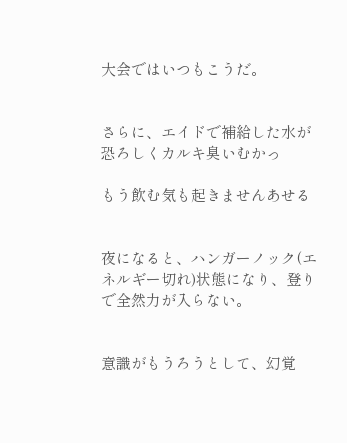大会ではいつもこうだ。


さらに、エイドで補給した水が恐ろしくカルキ臭いむかっ

もう飲む気も起きませんあせる


夜になると、ハンガーノック(エネルギー切れ)状態になり、登りで全然力が入らない。


意識がもうろうとして、幻覚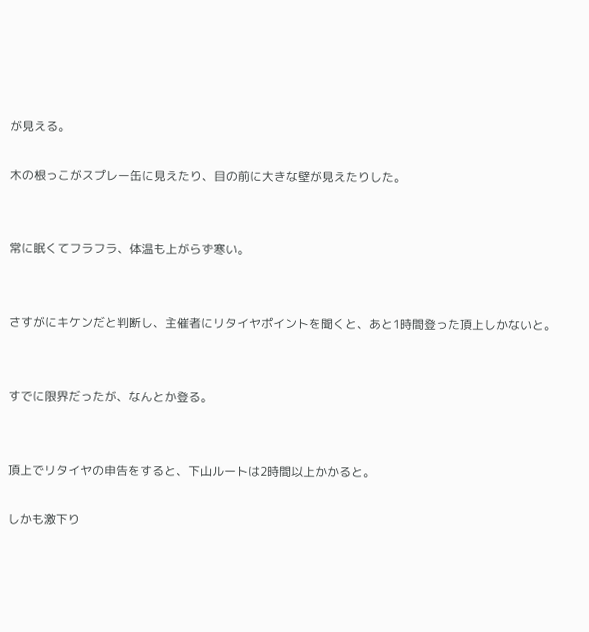が見える。

木の根っこがスプレー缶に見えたり、目の前に大きな壁が見えたりした。


常に眠くてフラフラ、体温も上がらず寒い。


さすがにキケンだと判断し、主催者にリタイヤポイントを聞くと、あと1時間登った頂上しかないと。


すでに限界だったが、なんとか登る。


頂上でリタイヤの申告をすると、下山ルートは2時間以上かかると。

しかも激下り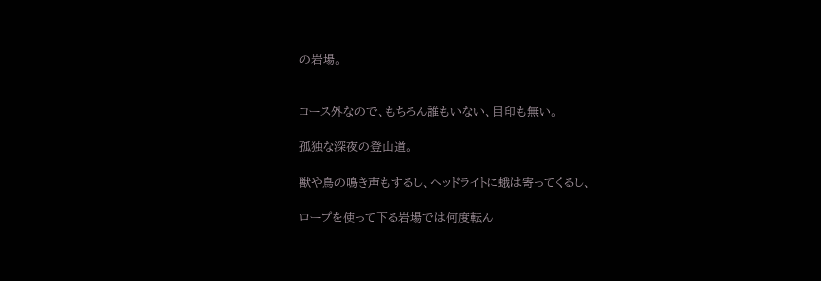の岩場。


コース外なので、もちろん誰もいない、目印も無い。

孤独な深夜の登山道。

獣や鳥の鳴き声もするし、ヘッドライトに蛾は寄ってくるし、

ロープを使って下る岩場では何度転ん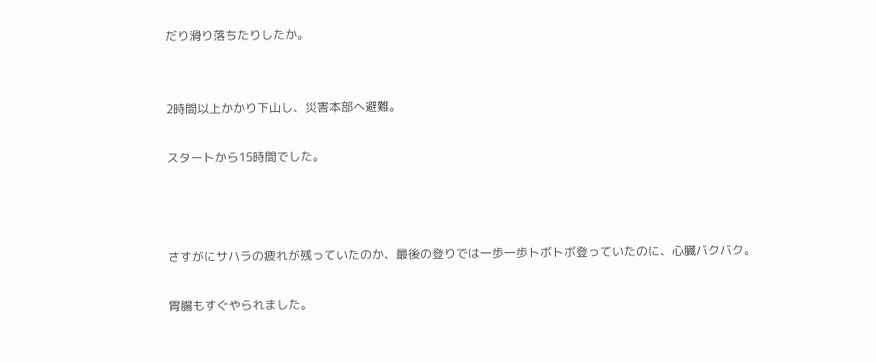だり滑り落ちたりしたか。


2時間以上かかり下山し、災害本部へ避難。

スタートから15時間でした。



さすがにサハラの疲れが残っていたのか、最後の登りでは一歩一歩トボトボ登っていたのに、心臓バクバク。

胃腸もすぐやられました。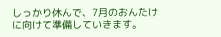しっかり休んで、7月のおんたけに向けて準備していきます。